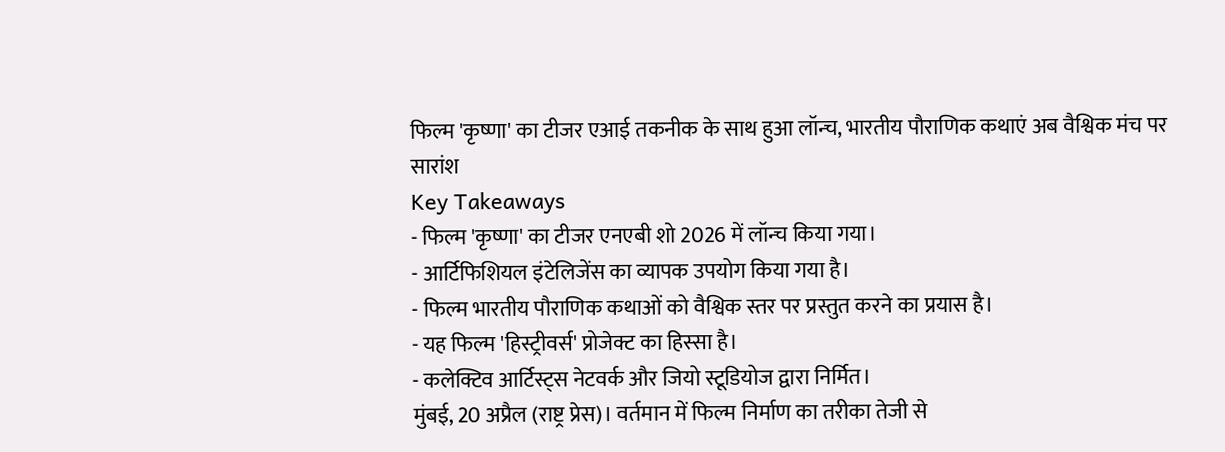फिल्म 'कृष्णा' का टीजर एआई तकनीक के साथ हुआ लॉन्च, भारतीय पौराणिक कथाएं अब वैश्विक मंच पर
सारांश
Key Takeaways
- फिल्म 'कृष्णा' का टीजर एनएबी शो 2026 में लॉन्च किया गया।
- आर्टिफिशियल इंटेलिजेंस का व्यापक उपयोग किया गया है।
- फिल्म भारतीय पौराणिक कथाओं को वैश्विक स्तर पर प्रस्तुत करने का प्रयास है।
- यह फिल्म 'हिस्ट्रीवर्स' प्रोजेक्ट का हिस्सा है।
- कलेक्टिव आर्टिस्ट्स नेटवर्क और जियो स्टूडियोज द्वारा निर्मित।
मुंबई, 20 अप्रैल (राष्ट्र प्रेस)। वर्तमान में फिल्म निर्माण का तरीका तेजी से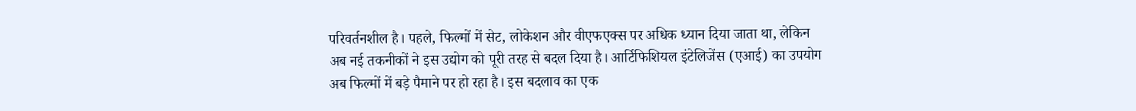परिवर्तनशील है। पहले, फिल्मों में सेट, लोकेशन और वीएफएक्स पर अधिक ध्यान दिया जाता था, लेकिन अब नई तकनीकों ने इस उद्योग को पूरी तरह से बदल दिया है। आर्टिफिशियल इंटेलिजेंस (एआई) का उपयोग अब फिल्मों में बड़े पैमाने पर हो रहा है। इस बदलाव का एक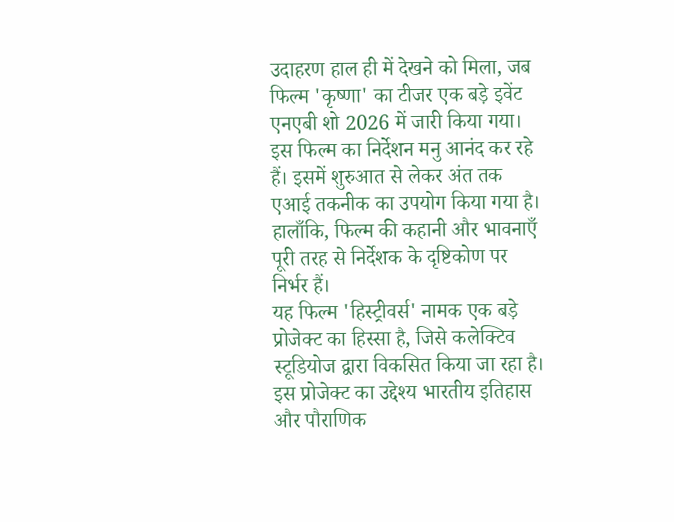उदाहरण हाल ही में देखने को मिला, जब फिल्म 'कृष्णा' का टीजर एक बड़े इवेंट एनएबी शो 2026 में जारी किया गया।
इस फिल्म का निर्देशन मनु आनंद कर रहे हैं। इसमें शुरुआत से लेकर अंत तक एआई तकनीक का उपयोग किया गया है। हालाँकि, फिल्म की कहानी और भावनाएँ पूरी तरह से निर्देशक के दृष्टिकोण पर निर्भर हैं।
यह फिल्म 'हिस्ट्रीवर्स' नामक एक बड़े प्रोजेक्ट का हिस्सा है, जिसे कलेक्टिव स्टूडियोज द्वारा विकसित किया जा रहा है। इस प्रोजेक्ट का उद्देश्य भारतीय इतिहास और पौराणिक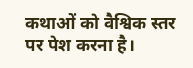कथाओं को वैश्विक स्तर पर पेश करना है।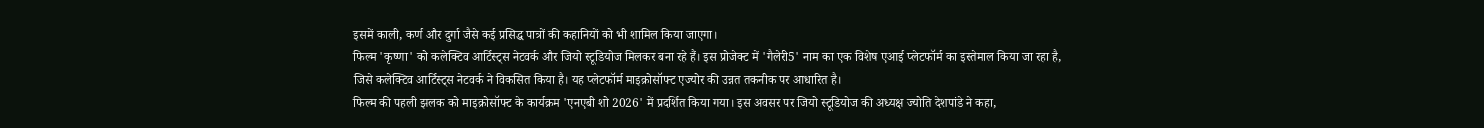इसमें काली, कर्ण और दुर्गा जैसे कई प्रसिद्ध पात्रों की कहानियों को भी शामिल किया जाएगा।
फिल्म 'कृष्णा' को कलेक्टिव आर्टिस्ट्स नेटवर्क और जियो स्टूडियोज मिलकर बना रहे हैं। इस प्रोजेक्ट में 'गैलेरी5' नाम का एक विशेष एआई प्लेटफॉर्म का इस्तेमाल किया जा रहा है, जिसे कलेक्टिव आर्टिस्ट्स नेटवर्क ने विकसित किया है। यह प्लेटफॉर्म माइक्रोसॉफ्ट एज्योर की उन्नत तकनीक पर आधारित है।
फिल्म की पहली झलक को माइक्रोसॉफ्ट के कार्यक्रम 'एनएबी शो 2026' में प्रदर्शित किया गया। इस अवसर पर जियो स्टूडियोज की अध्यक्ष ज्योति देशपांडे ने कहा,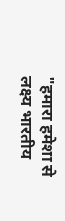"हमारा हमेशा से लक्ष्य भारतीय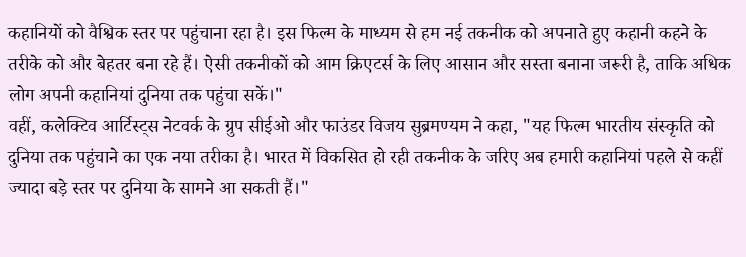कहानियों को वैश्विक स्तर पर पहुंचाना रहा है। इस फिल्म के माध्यम से हम नई तकनीक को अपनाते हुए कहानी कहने के तरीके को और बेहतर बना रहे हैं। ऐसी तकनीकों को आम क्रिएटर्स के लिए आसान और सस्ता बनाना जरूरी है, ताकि अधिक लोग अपनी कहानियां दुनिया तक पहुंचा सकें।"
वहीं, कलेक्टिव आर्टिस्ट्स नेटवर्क के ग्रुप सीईओ और फाउंडर विजय सुब्रमण्यम ने कहा, "यह फिल्म भारतीय संस्कृति को दुनिया तक पहुंचाने का एक नया तरीका है। भारत में विकसित हो रही तकनीक के जरिए अब हमारी कहानियां पहले से कहीं ज्यादा बड़े स्तर पर दुनिया के सामने आ सकती हैं।"